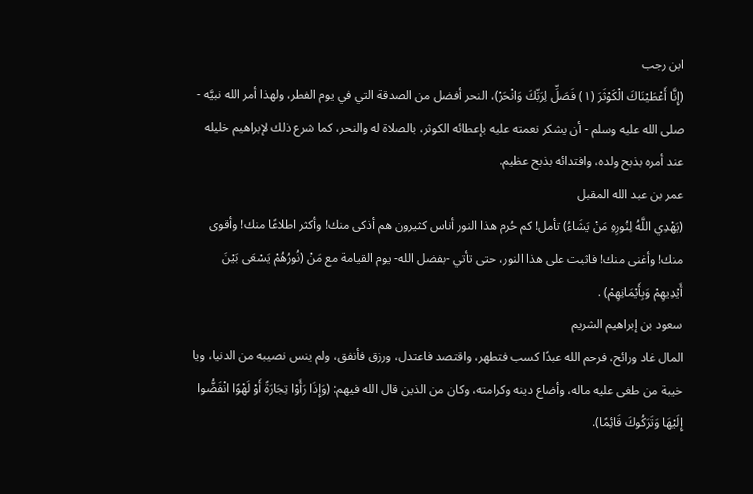ابن رجب
(إِنَّا أَعْطَيْنَاكَ الْكَوْثَرَ (١) فَصَلِّ لِرَبِّكَ وَانْحَرْ)، النحر أفضل من الصدقة التي في يوم الفطر، ولهذا أمر الله نبيَّه - صلى الله عليه وسلم - أن يشكر نعمته عليه بإعطائه الكوثر، بالصلاة له والنحر، كما شرع ذلك لإبراهيم خليله عند أمره بذبح ولده، وافتدائه بذبح عظيم.
عمر بن عبد الله المقبل
(يَهْدِي اللَّهُ لِنُورِهِ مَنْ يَشَاءُ) تأمل! كم حُرم هذا النور أناس كثيرون هم أذكى منك! وأكثر اطلاعًا منك! وأقوى منك! وأغنى منك! فاثبت على هذا النور، حتى تأتي -بفضل الله- يوم القيامة مع مَنْ (نُورُهُمْ يَسْعَى بَيْنَ أَيْدِيهِمْ وَبِأَيْمَانِهِمْ) .
سعود بن إبراهيم الشريم
المال غاد ورائح، فرحم الله عبدًا كسب فتطهر، واقتصد فاعتدل، ورزق فأنفق، ولم ينس نصيبه من الدنيا، ويا خيبة من طغى عليه ماله، وأضاع دينه وكرامته، وكان من الذين قال الله فيهم: (وَإِذَا رَأَوْا تِجَارَةً أَوْ لَهْوًا انْفَضُّوا إِلَيْهَا وَتَرَكُوكَ قَائِمًا).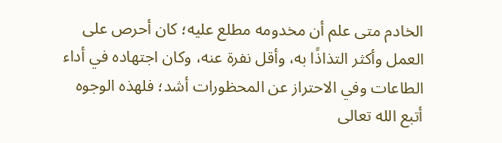الخادم متى علم أن مخدومه مطلع عليه؛ كان أحرص على العمل وأكثر التذاذًا به، وأقل نفرة عنه، وكان اجتهاده في أداء الطاعات وفي الاحتراز عن المحظورات أشد؛ فلهذه الوجوه أتبع الله تعالى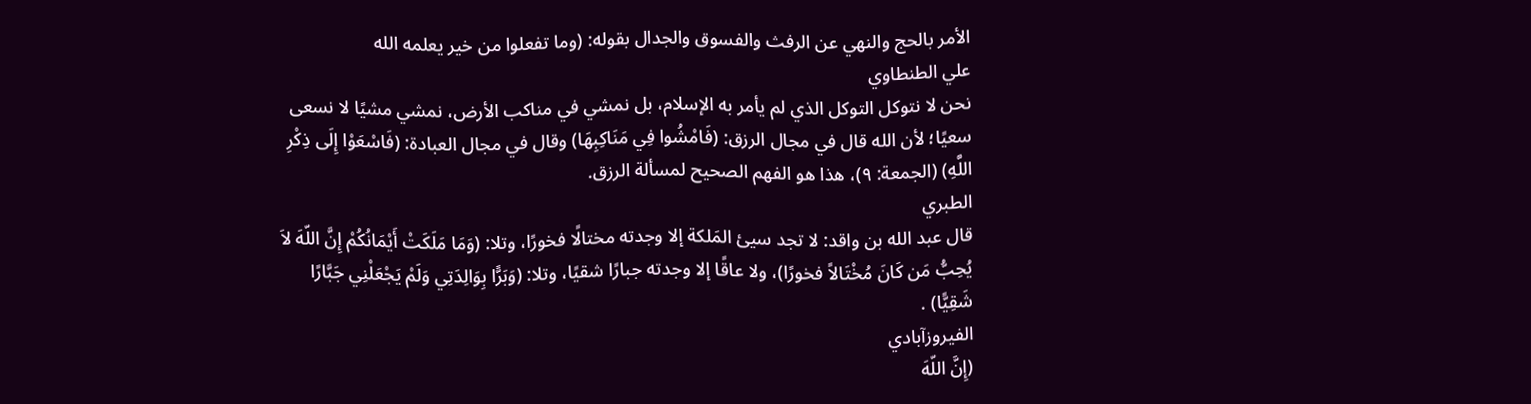الأمر بالحج والنهي عن الرفث والفسوق والجدال بقوله: (وما تفعلوا من خير يعلمه الله
علي الطنطاوي
نحن لا نتوكل التوكل الذي لم يأمر به الإسلام، بل نمشي في مناكب الأرض، نمشي مشيًا لا نسعى سعيًا؛ لأن الله قال في مجال الرزق: (فَامْشُوا فِي مَنَاكِبِهَا) وقال في مجال العبادة: (فَاسْعَوْا إِلَى ذِكْرِ اللَّهِ) (الجمعة: ٩)، هذا هو الفهم الصحيح لمسألة الرزق.
الطبري
قال عبد الله بن واقد: لا تجد سيئ المَلكة إلا وجدته مختالًا فخورًا، وتلا: (وَمَا مَلَكَتْ أَيْمَانُكُمْ إِنَّ اللّهَ لاَ يُحِبُّ مَن كَانَ مُخْتَالاً فخورًا)، ولا عاقًا إلا وجدته جبارًا شقيًا، وتلا: (وَبَرًّا بِوَالِدَتِي وَلَمْ يَجْعَلْنِي جَبَّارًا شَقِيًّا) .
الفيروزآبادي
(إِنَّ اللّهَ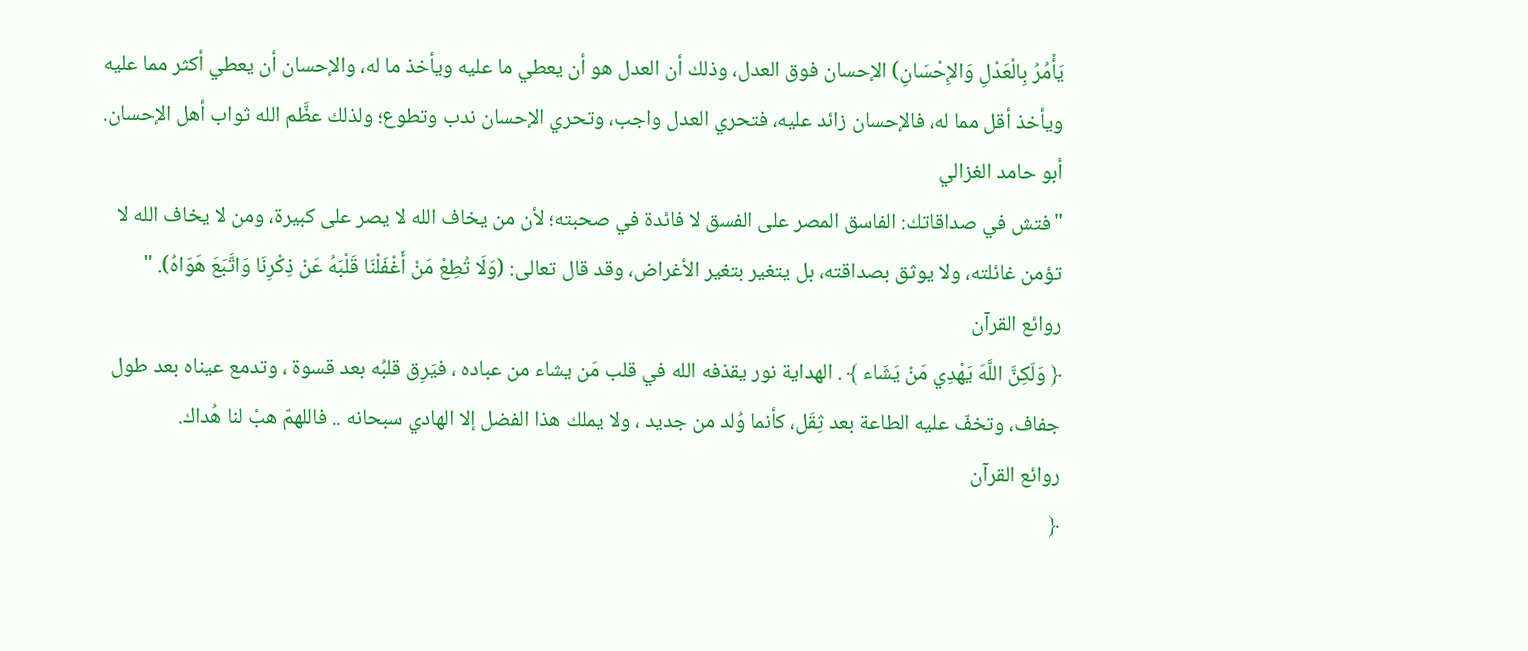يَأْمُرُ بِالْعَدْلِ وَالإِحْسَانِ) الإحسان فوق العدل، وذلك أن العدل هو أن يعطي ما عليه ويأخذ ما له، والإحسان أن يعطي أكثر مما عليه ويأخذ أقل مما له، فالإحسان زائد عليه، فتحري العدل واجب، وتحري الإحسان ندب وتطوع؛ ولذلك عظَّم الله ثواب أهل الإحسان.
أبو حامد الغزالي
"فتش في صداقاتك: الفاسق المصر على الفسق لا فائدة في صحبته؛ لأن من يخاف الله لا يصر على كبيرة، ومن لا يخاف الله لا تؤمن غائلته، ولا يوثق بصداقته، بل يتغير بتغير الأغراض، وقد قال تعالى: (وَلَا تُطِعْ مَنْ أَغْفَلْنَا قَلْبَهُ عَنْ ذِكْرِنَا وَاتَّبَعَ هَوَاهُ). "
روائع القرآن
﴿ وَلَكِنَّ اللَّهَ يَهْدِي مَنْ يَشَاء ﴾ . الهداية نور يقذفه الله في قلب مَن يشاء من عباده ، فيَرِق قلبُه بعد قسوة ، وتدمع عيناه بعد طول جفاف، وتخفّ عليه الطاعة بعد ثِقَل، كأنما وُلد من جديد ، ولا يملك هذا الفضل إلا الهادي سبحانه .. فاللهمّ هبْ لنا هُداك.
روائع القرآن
﴿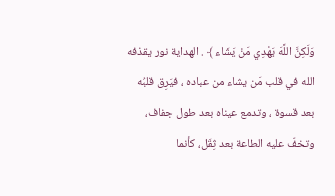وَلَكِنَّ اللَّهَ يَهْدِي مَنْ يَشَاء ﴾ . الهداية نور يقذفه الله في قلب مَن يشاء من عباده ، فيَرِق قلبُه بعد قسوة ، وتدمع عيناه بعد طول جفاف، وتخفّ عليه الطاعة بعد ثِقَل، كأنما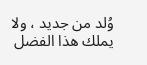وُلد من جديد ، ولا يملك هذا الفضل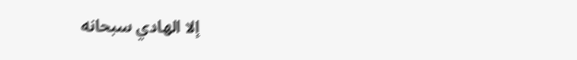إلا الهادي سبحانه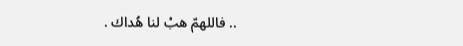.. فاللهمّ هبْ لنا هُداك .